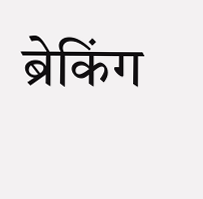ब्रेकिंग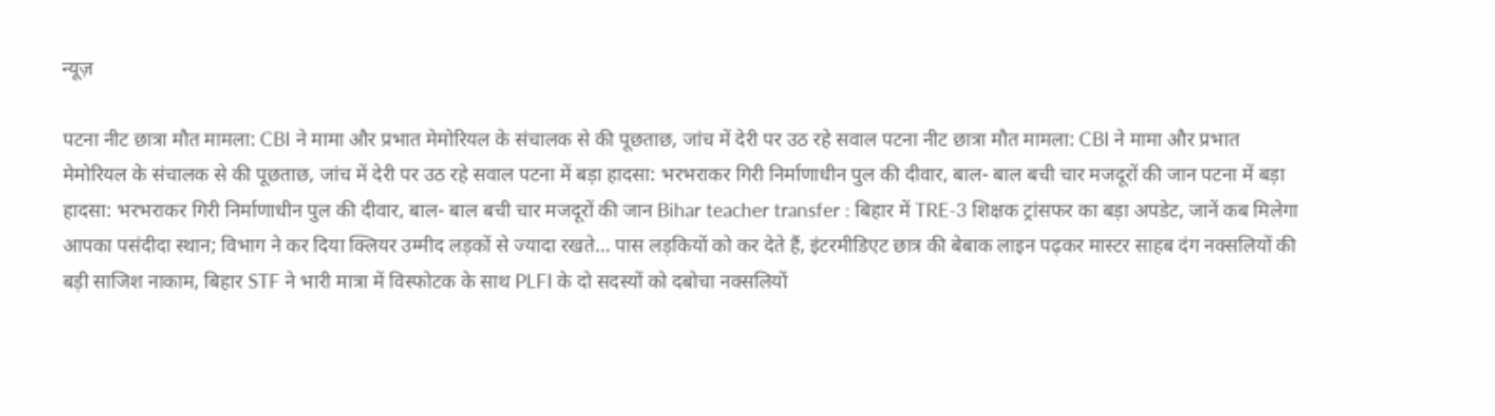न्यूज़

पटना नीट छात्रा मौत मामला: CBI ने मामा और प्रभात मेमोरियल के संचालक से की पूछताछ, जांच में देरी पर उठ रहे सवाल पटना नीट छात्रा मौत मामला: CBI ने मामा और प्रभात मेमोरियल के संचालक से की पूछताछ, जांच में देरी पर उठ रहे सवाल पटना में बड़ा हादसा: भरभराकर गिरी निर्माणाधीन पुल की दीवार, बाल- बाल बची चार मजदूरों की जान पटना में बड़ा हादसा: भरभराकर गिरी निर्माणाधीन पुल की दीवार, बाल- बाल बची चार मजदूरों की जान Bihar teacher transfer : बिहार में TRE-3 शिक्षक ट्रांसफर का बड़ा अपडेट, जानें कब मिलेगा आपका पसंदीदा स्थान; विभाग ने कर दिया क्लियर उम्मीद लड़कों से ज्यादा रखते… पास लड़कियों को कर देते हैं, इंटरमीडिएट छात्र की बेबाक लाइन पढ़कर मास्टर साहब दंग नक्सलियों की बड़ी साजिश नाकाम, बिहार STF ने भारी मात्रा में विस्फोटक के साथ PLFI के दो सदस्यों को दबोचा नक्सलियों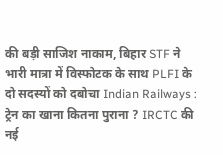की बड़ी साजिश नाकाम, बिहार STF ने भारी मात्रा में विस्फोटक के साथ PLFI के दो सदस्यों को दबोचा Indian Railways : ट्रेन का खाना कितना पुराना ? IRCTC की नई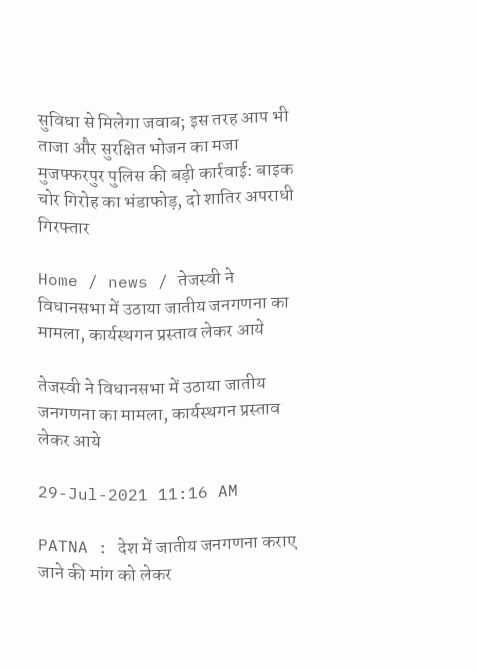सुविधा से मिलेगा जवाब; इस तरह आप भी ताजा और सुरक्षित भोजन का मजा मुजफ्फरपुर पुलिस की बड़ी कार्रवाई: बाइक चोर गिरोह का भंडाफोड़, दो शातिर अपराधी गिरफ्तार

Home / news / तेजस्वी ने विधानसभा में उठाया जातीय जनगणना का मामला, कार्यस्थगन प्रस्ताव लेकर आये

तेजस्वी ने विधानसभा में उठाया जातीय जनगणना का मामला, कार्यस्थगन प्रस्ताव लेकर आये

29-Jul-2021 11:16 AM

PATNA : देश में जातीय जनगणना कराए जाने की मांग को लेकर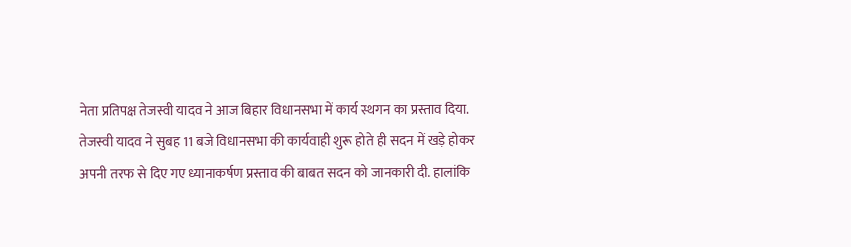नेता प्रतिपक्ष तेजस्वी यादव ने आज बिहार विधानसभा में कार्य स्थगन का प्रस्ताव दिया. तेजस्वी यादव ने सुबह 11 बजे विधानसभा की कार्यवाही शुरू होते ही सदन में खड़े होकर अपनी तरफ से दिए गए ध्यानाकर्षण प्रस्ताव की बाबत सदन को जानकारी दी. हालांकि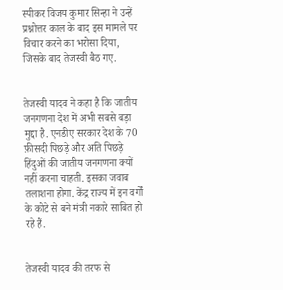स्पीकर विजय कुमार सिन्हा ने उन्हें प्रश्नोत्तर काल के बाद इस मामले पर विचार करने का भरोसा दिया, जिसके बाद तेजस्वी बैठ गए.


तेजस्वी यादव ने कहा है कि जातीय जनगणना देश में अभी सबसे बड़ा मुद्दा है. एनडीए सरकार देश के 70 फ़ीसदी पिछड़े और अति पिछड़े हिंदुओं की जातीय जनगणना क्यों नहीं करना चाहती. इसका जवाब तलाशना होगा. केंद्र राज्य में इन वर्गों के कोटे से बने मंत्री नकारे साबित हो रहे हैं.


तेजस्वी यादव की तरफ से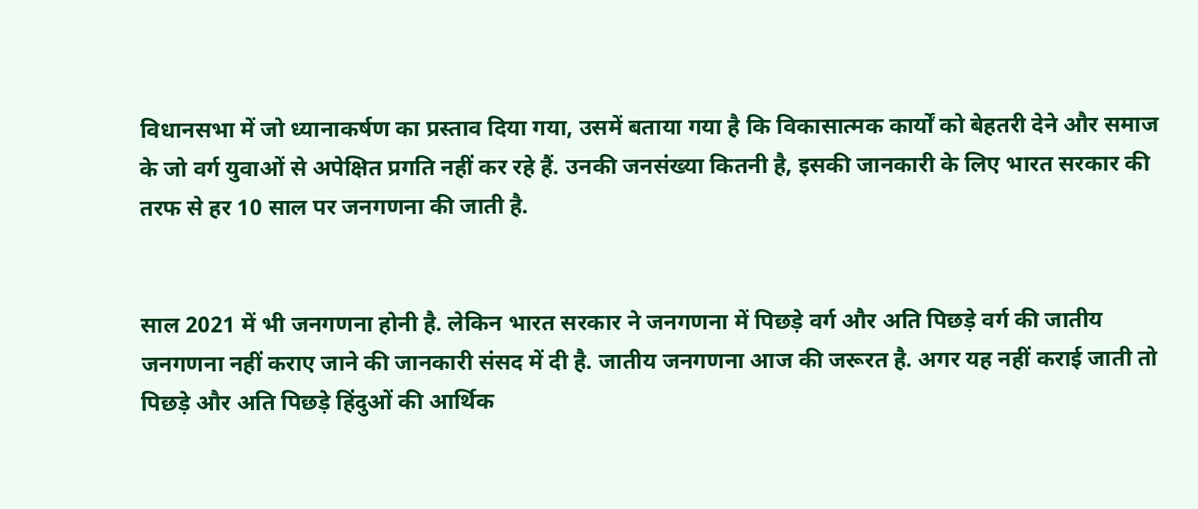विधानसभा में जो ध्यानाकर्षण का प्रस्ताव दिया गया, उसमें बताया गया है कि विकासात्मक कार्यों को बेहतरी देने और समाज के जो वर्ग युवाओं से अपेक्षित प्रगति नहीं कर रहे हैं. उनकी जनसंख्या कितनी है, इसकी जानकारी के लिए भारत सरकार की तरफ से हर 10 साल पर जनगणना की जाती है.


साल 2021 में भी जनगणना होनी है. लेकिन भारत सरकार ने जनगणना में पिछड़े वर्ग और अति पिछड़े वर्ग की जातीय जनगणना नहीं कराए जाने की जानकारी संसद में दी है. जातीय जनगणना आज की जरूरत है. अगर यह नहीं कराई जाती तो पिछड़े और अति पिछड़े हिंदुओं की आर्थिक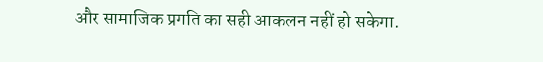और सामाजिक प्रगति का सही आकलन नहीं हो सकेगा.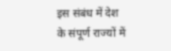इस संबंध में देश के संपूर्ण राज्यों में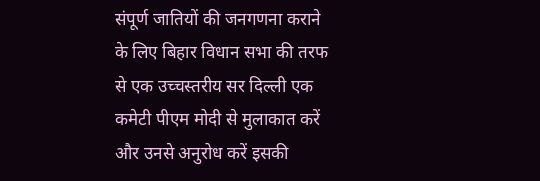संपूर्ण जातियों की जनगणना कराने के लिए बिहार विधान सभा की तरफ से एक उच्चस्तरीय सर दिल्ली एक कमेटी पीएम मोदी से मुलाकात करें और उनसे अनुरोध करें इसकी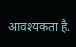आवश्यकता है.